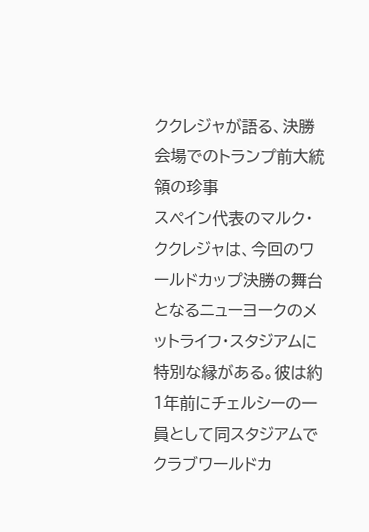ククレジャが語る、決勝会場でのトランプ前大統領の珍事
スペイン代表のマルク・ククレジャは、今回のワールドカップ決勝の舞台となるニューヨークのメットライフ・スタジアムに特別な縁がある。彼は約1年前にチェルシーの一員として同スタジアムでクラブワールドカ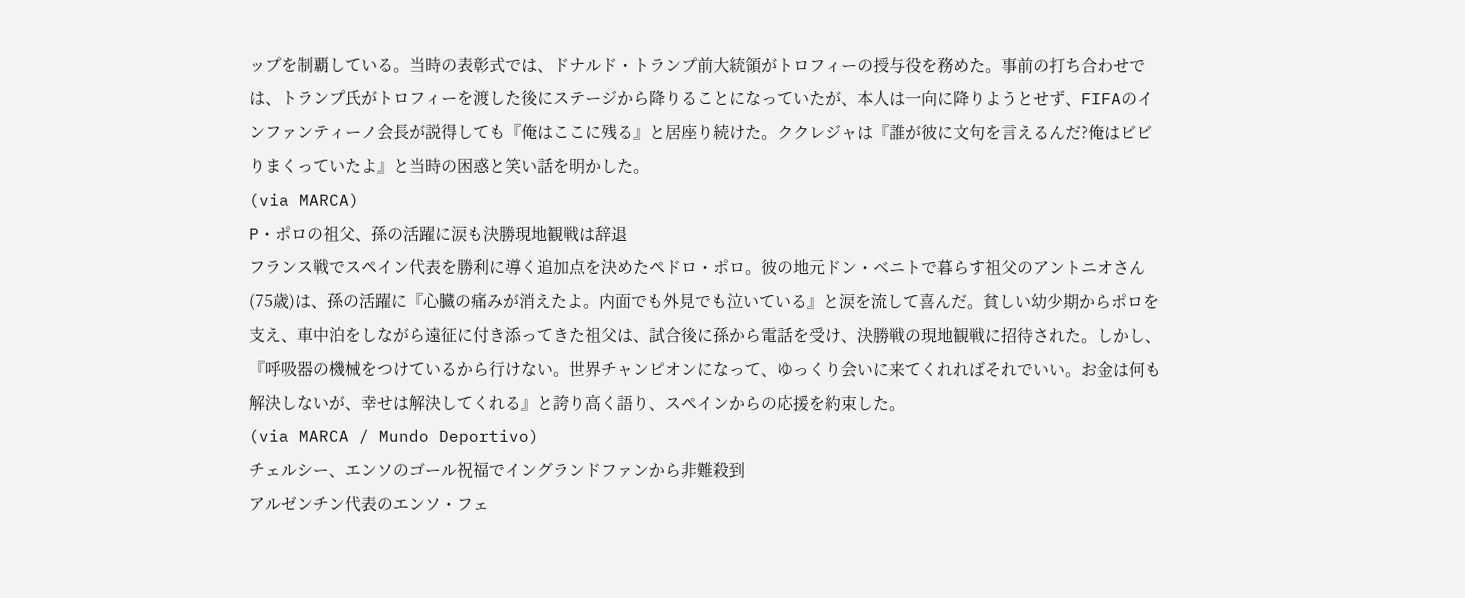ップを制覇している。当時の表彰式では、ドナルド・トランプ前大統領がトロフィーの授与役を務めた。事前の打ち合わせでは、トランプ氏がトロフィーを渡した後にステージから降りることになっていたが、本人は一向に降りようとせず、FIFAのインファンティーノ会長が説得しても『俺はここに残る』と居座り続けた。ククレジャは『誰が彼に文句を言えるんだ?俺はビビりまくっていたよ』と当時の困惑と笑い話を明かした。
(via MARCA)
P・ポロの祖父、孫の活躍に涙も決勝現地観戦は辞退
フランス戦でスペイン代表を勝利に導く追加点を決めたペドロ・ポロ。彼の地元ドン・ベニトで暮らす祖父のアントニオさん(75歳)は、孫の活躍に『心臓の痛みが消えたよ。内面でも外見でも泣いている』と涙を流して喜んだ。貧しい幼少期からポロを支え、車中泊をしながら遠征に付き添ってきた祖父は、試合後に孫から電話を受け、決勝戦の現地観戦に招待された。しかし、『呼吸器の機械をつけているから行けない。世界チャンピオンになって、ゆっくり会いに来てくれればそれでいい。お金は何も解決しないが、幸せは解決してくれる』と誇り高く語り、スペインからの応援を約束した。
(via MARCA / Mundo Deportivo)
チェルシー、エンソのゴール祝福でイングランドファンから非難殺到
アルゼンチン代表のエンソ・フェ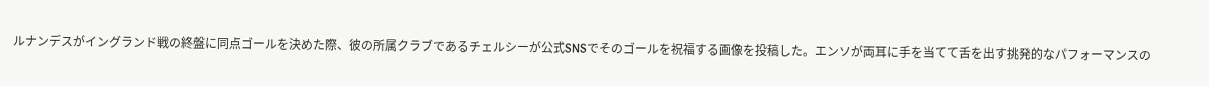ルナンデスがイングランド戦の終盤に同点ゴールを決めた際、彼の所属クラブであるチェルシーが公式SNSでそのゴールを祝福する画像を投稿した。エンソが両耳に手を当てて舌を出す挑発的なパフォーマンスの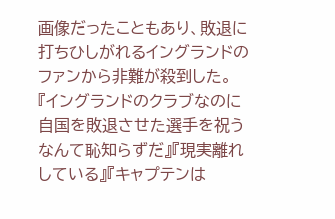画像だったこともあり、敗退に打ちひしがれるイングランドのファンから非難が殺到した。『イングランドのクラブなのに自国を敗退させた選手を祝うなんて恥知らずだ』『現実離れしている』『キャプテンは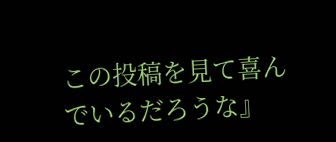この投稿を見て喜んでいるだろうな』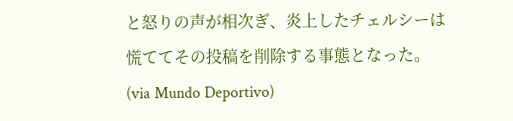と怒りの声が相次ぎ、炎上したチェルシーは慌ててその投稿を削除する事態となった。
(via Mundo Deportivo)